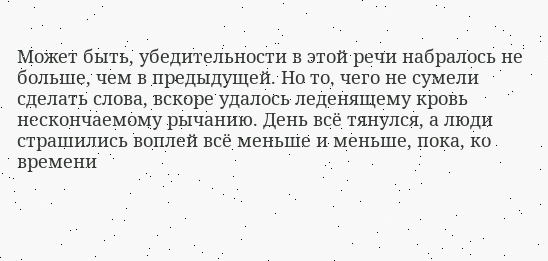Может быть, убедительности в этой речи набралось не больше, чем в предыдущей. Но то, чего не сумели сделать слова, вскоре удалось леденящему кровь нескончаемому рычанию. День всё тянулся, а люди страшились воплей всё меньше и меньше, пока, ко времени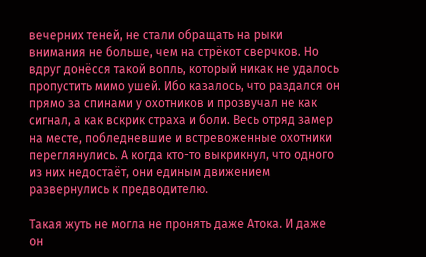вечерних теней, не стали обращать на рыки внимания не больше, чем на стрёкот сверчков. Но вдруг донёсся такой вопль, который никак не удалось пропустить мимо ушей. Ибо казалось, что раздался он прямо за спинами у охотников и прозвучал не как сигнал, а как вскрик страха и боли. Весь отряд замер на месте, побледневшие и встревоженные охотники переглянулись. А когда кто-то выкрикнул, что одного из них недостаёт, они единым движением развернулись к предводителю.

Такая жуть не могла не пронять даже Атока. И даже он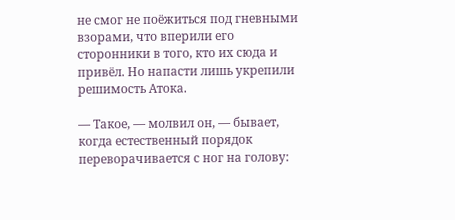не смог не поёжиться под гневными взорами, что вперили его сторонники в того, кто их сюда и привёл. Но напасти лишь укрепили решимость Атока.

— Такое, — молвил он, — бывает, когда естественный порядок переворачивается с ног на голову: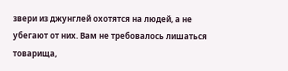звери из джунглей охотятся на людей, а не убегают от них. Вам не требовалось лишаться товарища,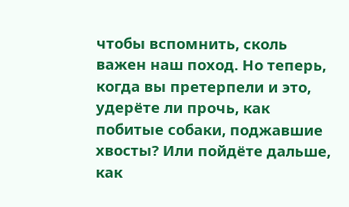чтобы вспомнить, сколь важен наш поход. Но теперь, когда вы претерпели и это, удерёте ли прочь, как побитые собаки, поджавшие хвосты? Или пойдёте дальше, как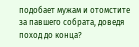подобает мужам и отомстите за павшего собрата, доведя поход до конца?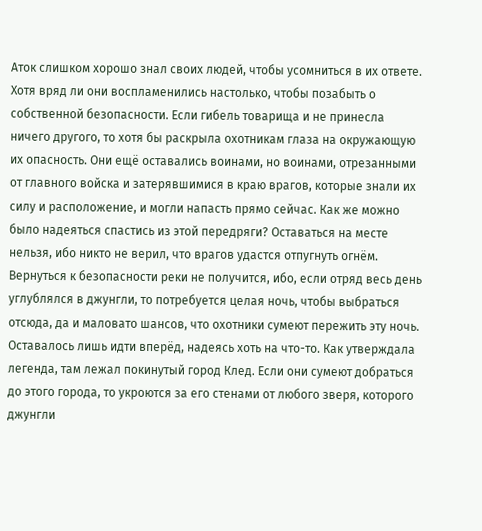Аток слишком хорошо знал своих людей, чтобы усомниться в их ответе. Хотя вряд ли они воспламенились настолько, чтобы позабыть о собственной безопасности. Если гибель товарища и не принесла ничего другого, то хотя бы раскрыла охотникам глаза на окружающую их опасность. Они ещё оставались воинами, но воинами, отрезанными от главного войска и затерявшимися в краю врагов, которые знали их силу и расположение, и могли напасть прямо сейчас. Как же можно было надеяться спастись из этой передряги? Оставаться на месте нельзя, ибо никто не верил, что врагов удастся отпугнуть огнём. Вернуться к безопасности реки не получится, ибо, если отряд весь день углублялся в джунгли, то потребуется целая ночь, чтобы выбраться отсюда, да и маловато шансов, что охотники сумеют пережить эту ночь. Оставалось лишь идти вперёд, надеясь хоть на что-то. Как утверждала легенда, там лежал покинутый город Клед. Если они сумеют добраться до этого города, то укроются за его стенами от любого зверя, которого джунгли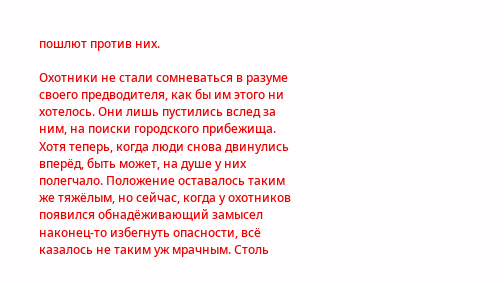пошлют против них.

Охотники не стали сомневаться в разуме своего предводителя, как бы им этого ни хотелось. Они лишь пустились вслед за ним, на поиски городского прибежища. Хотя теперь, когда люди снова двинулись вперёд, быть может, на душе у них полегчало. Положение оставалось таким же тяжёлым, но сейчас, когда у охотников появился обнадёживающий замысел наконец-то избегнуть опасности, всё казалось не таким уж мрачным. Столь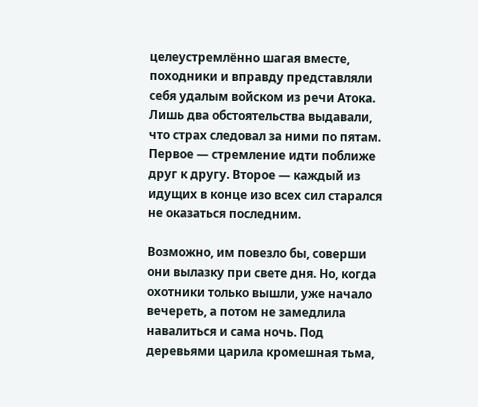целеустремлённо шагая вместе, походники и вправду представляли себя удалым войском из речи Атока. Лишь два обстоятельства выдавали, что страх следовал за ними по пятам. Первое — стремление идти поближе друг к другу. Второе — каждый из идущих в конце изо всех сил старался не оказаться последним.

Возможно, им повезло бы, соверши они вылазку при свете дня. Но, когда охотники только вышли, уже начало вечереть, а потом не замедлила навалиться и сама ночь. Под деревьями царила кромешная тьма,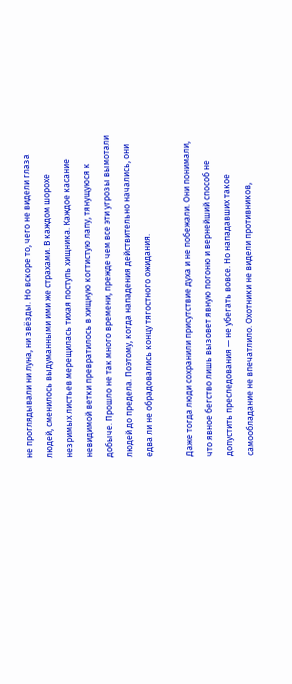не проглядывали ни луна, ни звёзды. Но вскоре то, чего не видели глаза людей, сменилось выдуманными ими же страхами. В каждом шорохе незримых листьев мерещилась тихая поступь хищника. Каждое касание невидимой ветки превратилось в хищную когтистую лапу, тянущуюся к добыче. Прошло не так много времени, прежде чем все эти угрозы вымотали людей до предела. Поэтому, когда нападения действительно начались, они едва ли не обрадовались концу тягостного ожидания.

Даже тогда люди сохранили присутствие духа и не побежали. Они понимали, что явное бегство лишь вызовет явную погоню и вернейший способ не допустить преследования — не убегать вовсе. Но нападавших такое самообладание не впечатлило. Охотники не видели противников,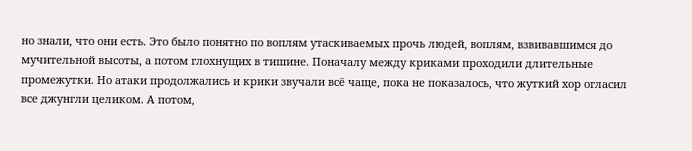но знали, что они есть. Это было понятно по воплям утаскиваемых прочь людей, воплям, взвивавшимся до мучительной высоты, а потом глохнущих в тишине. Поначалу между криками проходили длительные промежутки. Но атаки продолжались и крики звучали всё чаще, пока не показалось, что жуткий хор огласил все джунгли целиком. А потом,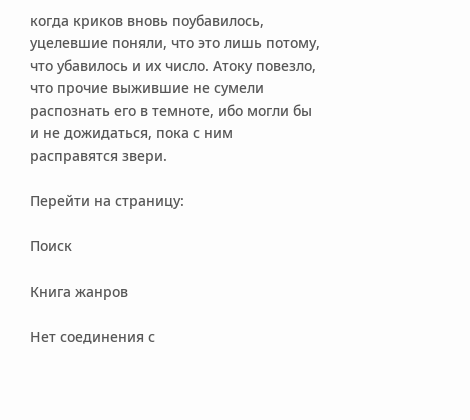когда криков вновь поубавилось, уцелевшие поняли, что это лишь потому, что убавилось и их число. Атоку повезло, что прочие выжившие не сумели распознать его в темноте, ибо могли бы и не дожидаться, пока с ним расправятся звери.

Перейти на страницу:

Поиск

Книга жанров

Нет соединения с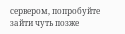сервером, попробуйте зайти чуть позже